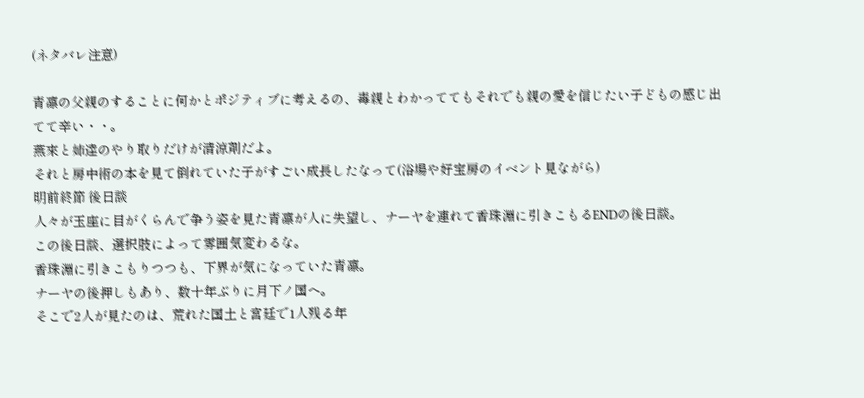(ネタバレ注意)

青凛の父親のすることに何かとポジティブに考えるの、毒親とわかっててもそれでも親の愛を信じたい子どもの感じ出てて辛い・・。
燕來と姉達のやり取りだけが清涼剤だよ。
それと房中術の本を見て倒れていた子がすごい成長したなって(浴場や好宝房のイベント見ながら)
明前終節 後日談
人々が玉座に目がくらんで争う姿を見た青凛が人に失望し、ナーヤを連れて香珠淵に引きこもるENDの後日談。
この後日談、選択肢によって雰囲気変わるな。
香珠淵に引きこもりつつも、下界が気になっていた青凛。
ナーヤの後押しもあり、数十年ぶりに月下ノ国へ。
そこで2人が見たのは、荒れた国土と宮廷で1人残る年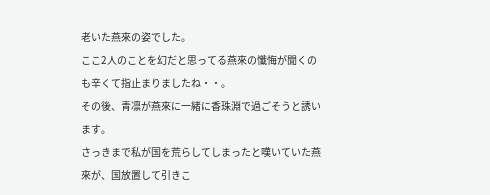老いた燕來の姿でした。
ここ2人のことを幻だと思ってる燕來の懺悔が聞くのも辛くて指止まりましたね・・。
その後、青凛が燕來に一緒に香珠淵で過ごそうと誘います。
さっきまで私が国を荒らしてしまったと嘆いていた燕來が、国放置して引きこ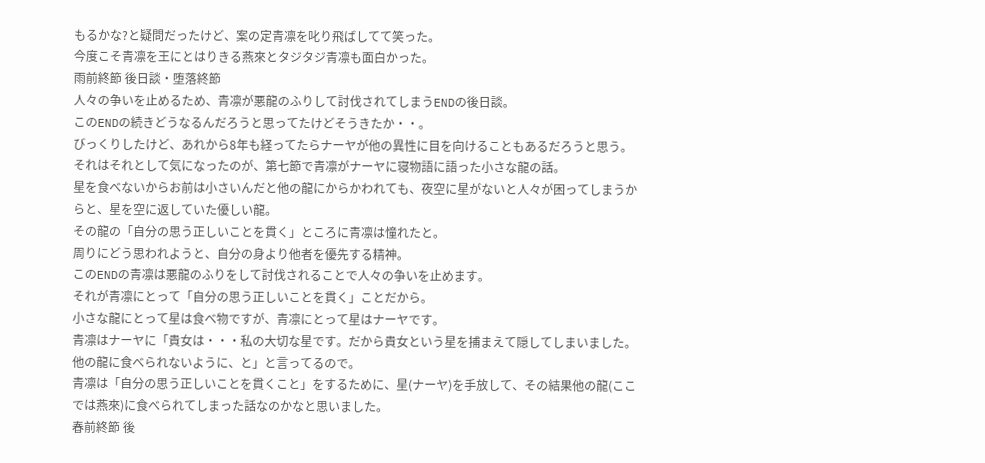もるかな?と疑問だったけど、案の定青凛を叱り飛ばしてて笑った。
今度こそ青凛を王にとはりきる燕來とタジタジ青凛も面白かった。
雨前終節 後日談・堕落終節
人々の争いを止めるため、青凛が悪龍のふりして討伐されてしまうENDの後日談。
このENDの続きどうなるんだろうと思ってたけどそうきたか・・。
びっくりしたけど、あれから8年も経ってたらナーヤが他の異性に目を向けることもあるだろうと思う。
それはそれとして気になったのが、第七節で青凛がナーヤに寝物語に語った小さな龍の話。
星を食べないからお前は小さいんだと他の龍にからかわれても、夜空に星がないと人々が困ってしまうからと、星を空に返していた優しい龍。
その龍の「自分の思う正しいことを貫く」ところに青凛は憧れたと。
周りにどう思われようと、自分の身より他者を優先する精神。
このENDの青凛は悪龍のふりをして討伐されることで人々の争いを止めます。
それが青凛にとって「自分の思う正しいことを貫く」ことだから。
小さな龍にとって星は食べ物ですが、青凛にとって星はナーヤです。
青凛はナーヤに「貴女は・・・私の大切な星です。だから貴女という星を捕まえて隠してしまいました。他の龍に食べられないように、と」と言ってるので。
青凛は「自分の思う正しいことを貫くこと」をするために、星(ナーヤ)を手放して、その結果他の龍(ここでは燕來)に食べられてしまった話なのかなと思いました。
春前終節 後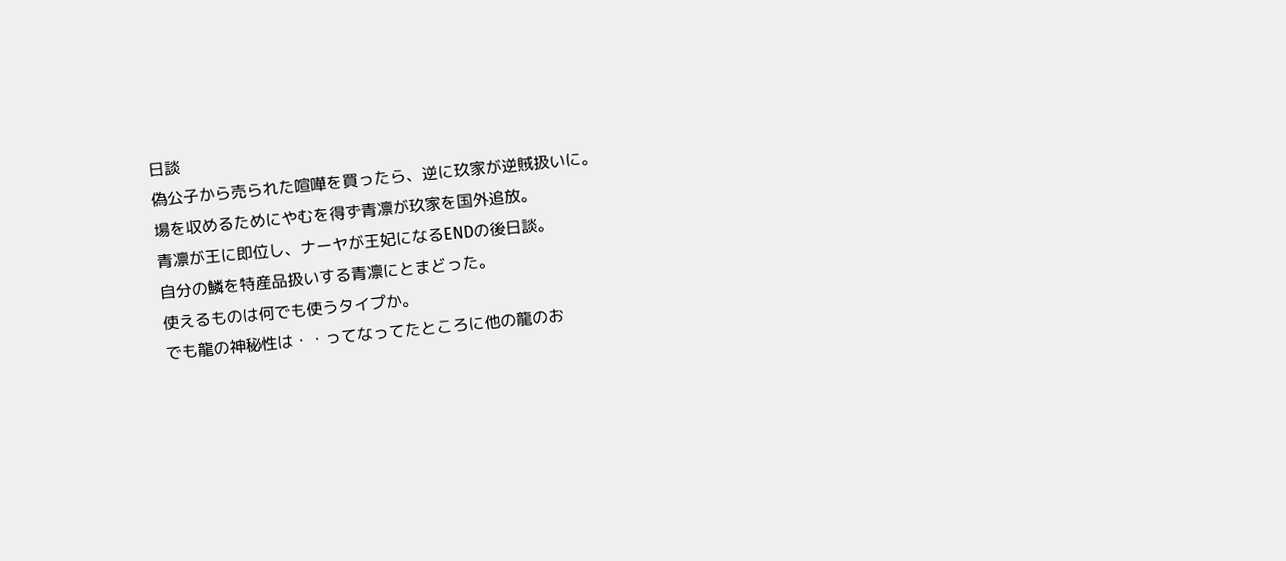日談
偽公子から売られた喧嘩を買ったら、逆に玖家が逆賊扱いに。
場を収めるためにやむを得ず青凛が玖家を国外追放。
青凛が王に即位し、ナーヤが王妃になるENDの後日談。
自分の鱗を特産品扱いする青凛にとまどった。
使えるものは何でも使うタイプか。
でも龍の神秘性は・・ってなってたところに他の龍のお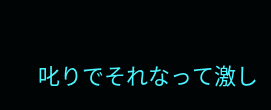叱りでそれなって激し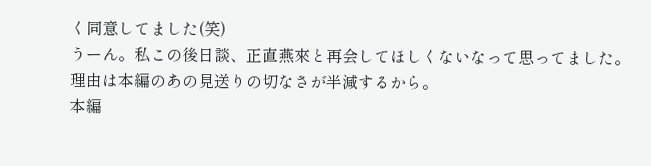く同意してました(笑)
うーん。私この後日談、正直燕來と再会してほしくないなって思ってました。
理由は本編のあの見送りの切なさが半減するから。
本編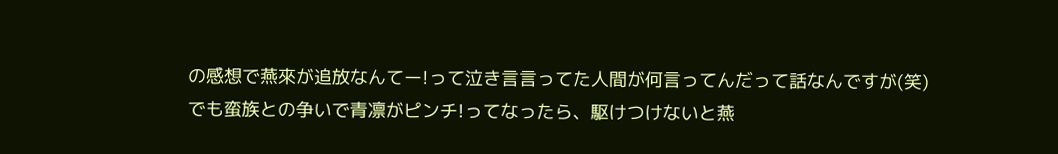の感想で燕來が追放なんてー!って泣き言言ってた人間が何言ってんだって話なんですが(笑)
でも蛮族との争いで青凛がピンチ!ってなったら、駆けつけないと燕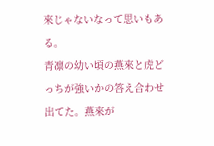來じゃないなって思いもある。
青凛の幼い頃の燕來と虎どっちが強いかの答え合わせ出てた。燕來が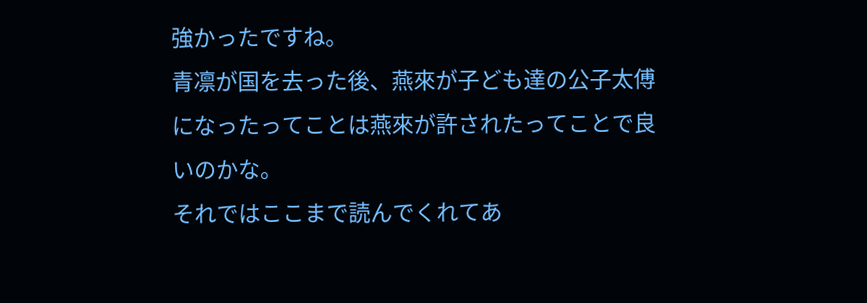強かったですね。
青凛が国を去った後、燕來が子ども達の公子太傅になったってことは燕來が許されたってことで良いのかな。
それではここまで読んでくれてあ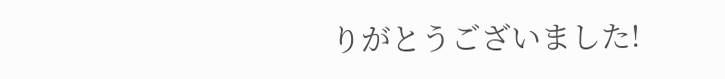りがとうございました!